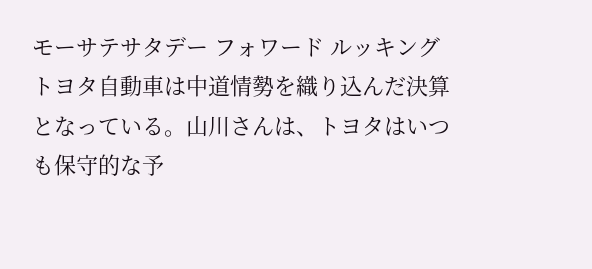モーサテサタデー フォワード ルッキング
トヨタ自動車は中道情勢を織り込んだ決算となっている。山川さんは、トヨタはいつも保守的な予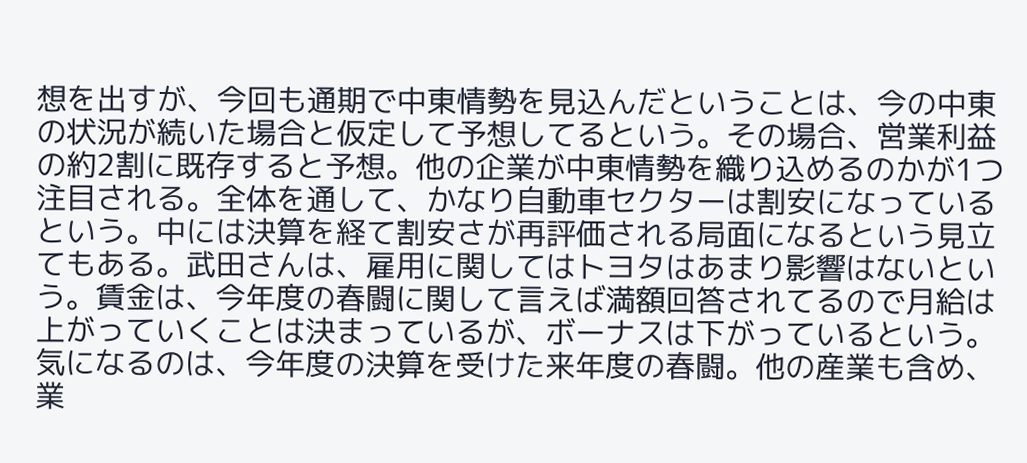想を出すが、今回も通期で中東情勢を見込んだということは、今の中東の状況が続いた場合と仮定して予想してるという。その場合、営業利益の約2割に既存すると予想。他の企業が中東情勢を織り込めるのかが1つ注目される。全体を通して、かなり自動車セクターは割安になっているという。中には決算を経て割安さが再評価される局面になるという見立てもある。武田さんは、雇用に関してはトヨタはあまり影響はないという。賃金は、今年度の春闘に関して言えば満額回答されてるので月給は上がっていくことは決まっているが、ボーナスは下がっているという。気になるのは、今年度の決算を受けた来年度の春闘。他の産業も含め、業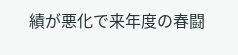績が悪化で来年度の春闘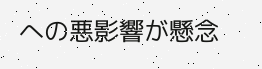への悪影響が懸念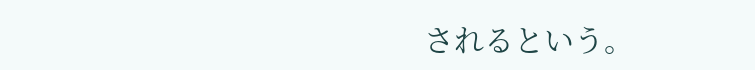されるという。